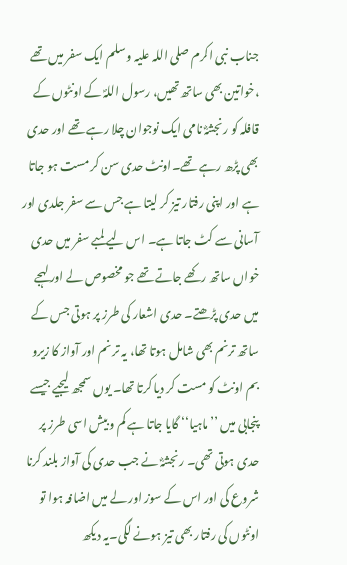جناب نبی اکرم صلی اللہ علیہ وسلم ایک سفر میں تھے ،خواتین بھی ساتھ تھیں، رسول اللہؐ کے اونٹوں کے قافلہ کو رنجشہؓ نامی ایک نوجوان چلا رہے تھے اور حدی بھی پڑھ رہے تھے۔اونٹ حدی سن کر مست ہو جاتا ہے اور اپنی رفتار تیز کر لیتا ہے جس سے سفر جلدی اور آسانی سے کٹ جاتا ہے۔ اس لیے لمبے سفر میں حدی خواں ساتھ رکھے جاتے تھے جو مخصوص لے اور لہجے میں حدی پڑھتے۔ حدی اشعار کی طرز پر ہوتی جس کے ساتھ ترنم بھی شامل ہوتا تھا، یہ تر نم اور آواز کا زیرو بم اونٹ کو مست کر دیا کرتا تھا۔ یوں سمجھ لیجیے جیسے پنجابی میں ’’ماہیا‘‘ گایا جاتا ہے کم و بیش اسی طرز پر حدی ہوتی تھی۔ رنجشہؓ نے جب حدی کی آواز بلند کرنا شروع کی اور اس کے سوز اور لے میں اضافہ ہوا تو اونٹوں کی رفتار بھی تیز ہونے لگی۔یہ دیکھ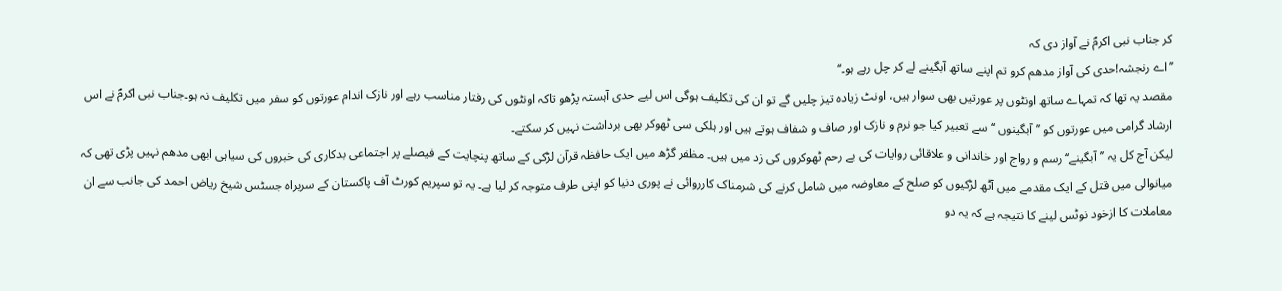کر جناب نبی اکرمؐ نے آواز دی کہ
’’اے رنجشہ!حدی کی آواز مدھم کرو تم اپنے ساتھ آبگینے لے کر چل رہے ہو۔‘‘
مقصد یہ تھا کہ تمہاے ساتھ اونٹوں پر عورتیں بھی سوار ہیں، اونٹ زیادہ تیز چلیں گے تو ان کی تکلیف ہوگی اس لیے حدی آہستہ پڑھو تاکہ اونٹوں کی رفتار مناسب رہے اور نازک اندام عورتوں کو سفر میں تکلیف نہ ہو۔جناب نبی اکرمؐ نے اس ارشاد گرامی میں عورتوں کو ’’آبگینوں ‘‘سے تعبیر کیا جو نرم و نازک اور صاف و شفاف ہوتے ہیں اور ہلکی سی ٹھوکر بھی برداشت نہیں کر سکتے۔
لیکن آج کل یہ ’’آبگینے‘‘ رسم و رواج اور خاندانی و علاقائی روایات کی بے رحم ٹھوکروں کی زد میں ہیں۔ مظفر گڑھ میں ایک حافظہ قرآن لڑکی کے ساتھ پنچایت کے فیصلے پر اجتماعی بدکاری کی خبروں کی سیاہی ابھی مدھم نہیں پڑی تھی کہ میانوالی میں قتل کے ایک مقدمے میں آٹھ لڑکیوں کو صلح کے معاوضہ میں شامل کرنے کی شرمناک کارروائی نے پوری دنیا کو اپنی طرف متوجہ کر لیا ہے۔ یہ تو سپریم کورٹ آف پاکستان کے سربراہ جسٹس شیخ ریاض احمد کی جانب سے ان معاملات کا ازخود نوٹس لینے کا نتیجہ ہے کہ یہ دو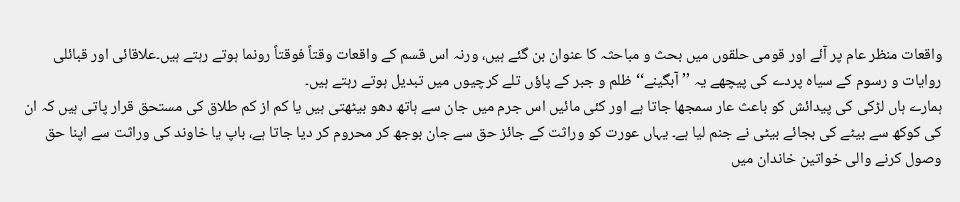واقعات منظر عام پر آئے اور قومی حلقوں میں بحث و مباحثہ کا عنوان بن گئے ہیں، ورنہ اس قسم کے واقعات وقتاً فوقتاً رونما ہوتے رہتے ہیں۔علاقائی اور قبائلی روایات و رسوم کے سیاہ پردے کی پیچھے یہ ’’ آبگینے‘‘ ظلم و جبر کے پاؤں تلے کرچیوں میں تبدیل ہوتے رہتے ہیں۔
ہمارے ہاں لڑکی کی پیدائش کو باعث عار سمجھا جاتا ہے اور کئی مائیں اس جرم میں جان سے ہاتھ دھو بیٹھتی ہیں یا کم از کم طلاق کی مستحق قرار پاتی ہیں کہ ان کی کوکھ سے بیٹے کی بجائے بیٹی نے جنم لیا ہے۔ یہاں عورت کو وراثت کے جائز حق سے جان بوجھ کر محروم کر دیا جاتا ہے، باپ یا خاوند کی وراثت سے اپنا حق وصول کرنے والی خواتین خاندان میں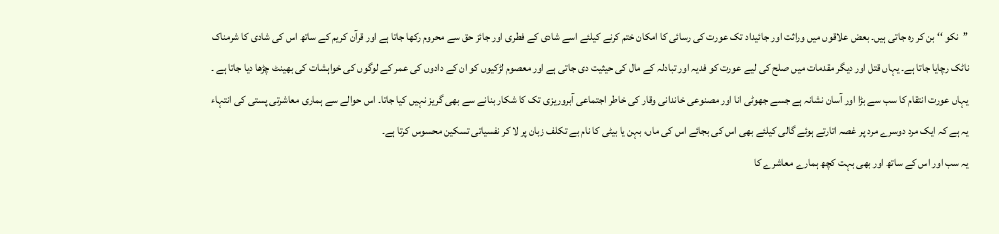’’نکو ‘‘ بن کر رہ جاتی ہیں۔ بعض علاقوں میں وراثت اور جائیداد تک عورت کی رسائی کا امکان ختم کرنے کیلئے اسے شادی کے فطری اور جائز حق سے محروم رکھا جاتا ہے اور قرآن کریم کے ساتھ اس کی شادی کا شرمناک ناٹک رچایا جاتا ہے۔ یہاں قتل اور دیگر مقدمات میں صلح کی لیے عورت کو فدیہ اور تبادلہ کے مال کی حیثیت دی جاتی ہے اور معصوم لڑکیوں کو ان کے دادوں کی عمر کے لوگوں کی خواہشات کی بھینٹ چڑھا دیا جاتا ہے ۔ یہاں عورت انتقام کا سب سے بڑا اور آسان نشانہ ہے جسے جھوٹی انا اور مصنوعی خاندانی وقار کی خاطر اجتماعی آبروریزی تک کا شکار بنانے سے بھی گریز نہیں کیا جاتا۔ اس حوالے سے ہماری معاشرتی پستی کی انتہاء یہ ہے کہ ایک مرد دوسرے مرد پر غصہ اتارتے ہوئے گالی کیلئے بھی اس کی بجائے اس کی ماں، بہن یا بیٹی کا نام بے تکلف زبان پر لا کر نفسیاتی تسکین محسوس کرتا ہے۔
یہ سب اور اس کے ساتھ اور بھی بہت کچھ ہمارے معاشرے کا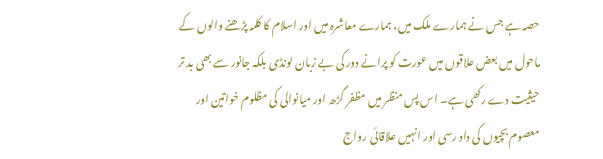حصہ ہے جس نے ہمارے ملک میں، ہمارے معاشرہ میں اور اسلام کا کلمہ پڑھنے والوں کے ماحول میں بعض علاقوں میں عورت کو پرانے دور کی بے زبان لونڈی بلکہ جانور سے بھی بد تر حیثیت دے رکھی ہے۔ اس پس منظر میں مظفر گڑھ اور میانوالی کی مظلوم خواتین اور معصوم بچیوں کی داد رسی اور انہیں علاقائی رواج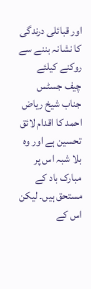اور قبائلی درندگی کا نشانہ بننے سے روکنے کیلئے چیف جسٹس جناب شیخ ریاض احمد کا اقدام لائق تحسین ہے اور وہ بلا شبہ اس پر مبارک باد کے مستحق ہیں۔ لیکن اس کے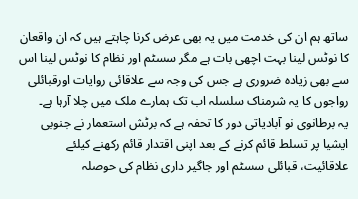ساتھ ہم ان کی خدمت میں یہ بھی عرض کرنا چاہتے ہیں کہ ان واقعان کا نوٹس لینا بہت اچھی بات ہے مگر سسٹم اور نظام کا نوٹس لینا اس سے بھی زیادہ ضروری ہے جس کی وجہ سے علاقائی روایات اورقبائلی رواجوں کا یہ شرمناک سلسلہ اب تک ہمارے ملک میں چلا آرہا ہے۔
یہ برطانوی نو آبادیاتی دور کا تحفہ ہے کہ برٹش استعمار نے جنوبی ایشیا پر تسلط قائم کرنے کے بعد اپنی اقتدار قائم رکھنے کیلئے علاقائیت، قبائلی سسٹم اور جاگیر داری نظام کی حوصلہ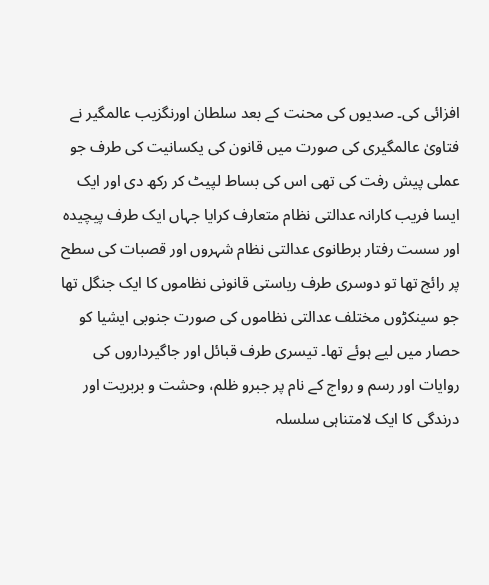افزائی کی۔ صدیوں کی محنت کے بعد سلطان اورنگزیب عالمگیر نے فتاویٰ عالمگیری کی صورت میں قانون کی یکسانیت کی طرف جو عملی پیش رفت کی تھی اس کی بساط لپیٹ کر رکھ دی اور ایک ایسا فریب کارانہ عدالتی نظام متعارف کرایا جہاں ایک طرف پیچیدہ اور سست رفتار برطانوی عدالتی نظام شہروں اور قصبات کی سطح پر رائج تھا تو دوسری طرف ریاستی قانونی نظاموں کا ایک جنگل تھا جو سینکڑوں مختلف عدالتی نظاموں کی صورت جنوبی ایشیا کو حصار میں لیے ہوئے تھا۔ تیسری طرف قبائل اور جاگیرداروں کی روایات اور رسم و رواج کے نام پر جبرو ظلم، وحشت و بربریت اور درندگی کا ایک لامتناہی سلسلہ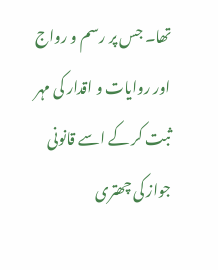تھا۔ جس پر رسم و رواج اور روایات و اقدار کی مہر ثبت کر کے اسے قانونی جواز کی چھتری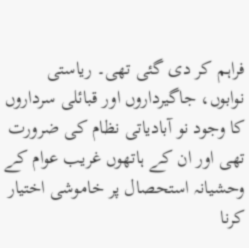فراہم کر دی گئی تھی۔ ریاستی نوابوں، جاگیرداروں اور قبائلی سرداروں کا وجود نو آبادیاتی نظام کی ضرورت تھی اور ان کے ہاتھوں غریب عوام کے وحشیانہ استحصال پر خاموشی اختیار کرنا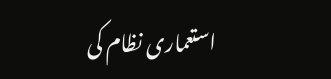استعماری نظام کی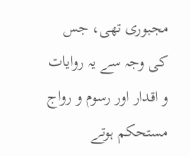مجبوری تھی، جس کی وجہ سے یہ روایات و اقدار اور رسوم و رواج مستحکم ہوتے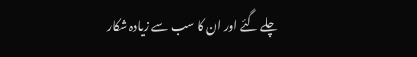چلے گئے اور ان کا سب سے زیادہ شکار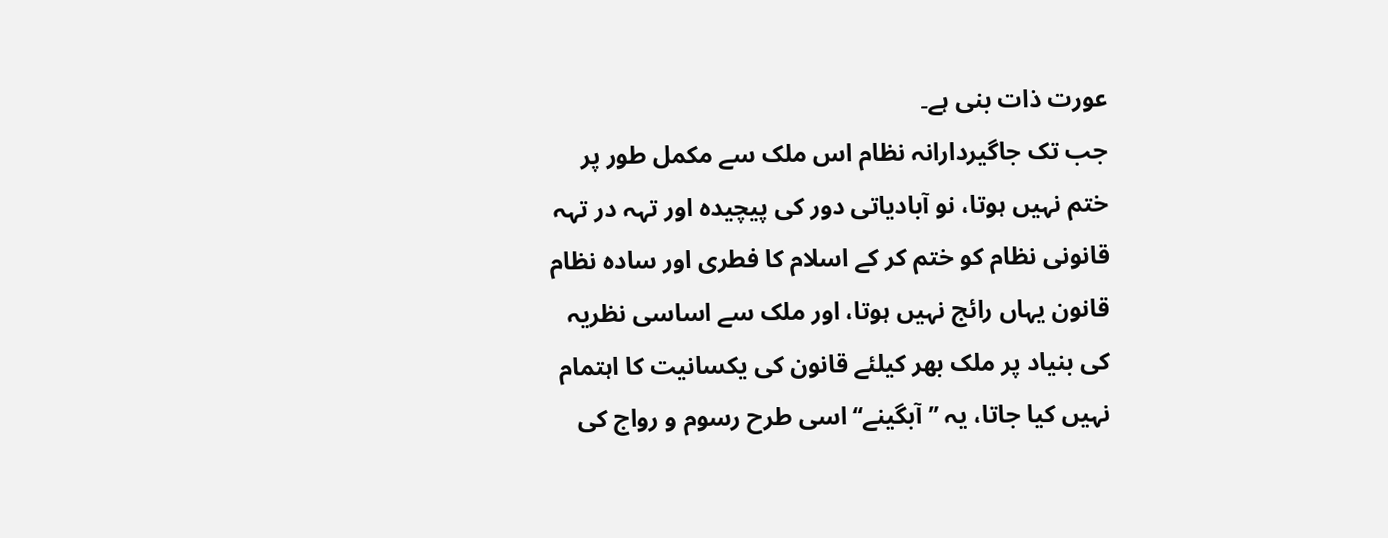عورت ذات بنی ہے۔
جب تک جاگیردارانہ نظام اس ملک سے مکمل طور پر ختم نہیں ہوتا، نو آبادیاتی دور کی پیچیدہ اور تہہ در تہہ قانونی نظام کو ختم کر کے اسلام کا فطری اور سادہ نظام قانون یہاں رائج نہیں ہوتا، اور ملک سے اساسی نظریہ کی بنیاد پر ملک بھر کیلئے قانون کی یکسانیت کا اہتمام نہیں کیا جاتا، یہ ’’آبگینے‘‘ اسی طرح رسوم و رواج کی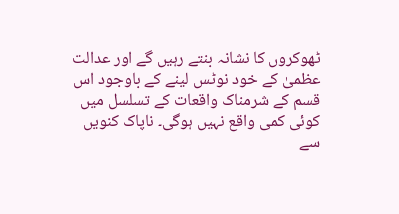ٹھوکروں کا نشانہ بنتے رہیں گے اور عدالت عظمیٰ کے خود نوٹس لینے کے باوجود اس قسم کے شرمناک واقعات کے تسلسل میں کوئی کمی واقع نہیں ہوگی۔ ناپاک کنویں سے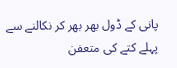پانی کے ڈول بھر بھر کر نکالنے سے پہلے کتے کی متعفن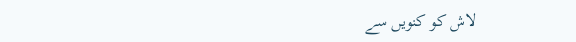لاش کو کنویں سے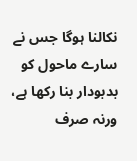نکالنا ہوگا جس نے سارے ماحول کو بدبودار بنا رکھا ہے، ورنہ صرف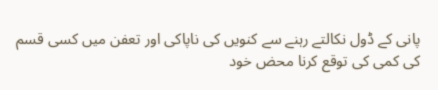پانی کے ڈول نکالتے رہنے سے کنویں کی ناپاکی اور تعفن میں کسی قسم کی کمی کی توقع کرنا محض خود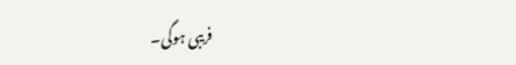فریبی ہوگی۔